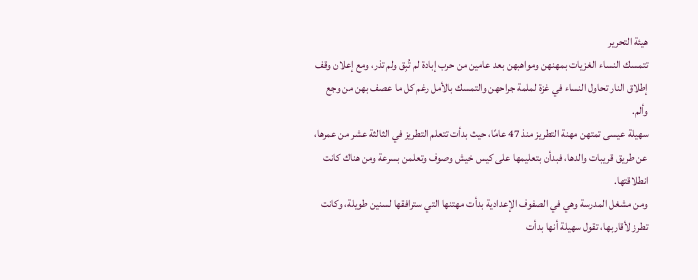هيئة التحرير
تتمسك النساء الغزيات بمهنهن ومواهبهن بعد عامين من حرب إبادة لم تُبِق ولم تذر، ومع إعلان وقف إطلاق النار تحاول النساء في غزة لملمة جراحهن والتمسك بالأمل رغم كل ما عصف بهن من وجع وألم.
سهيلة عيسى تمتهن مهنة التطريز منذ 47 عامًا، حيث بدأت تتعلم التطريز في الثالثة عشر من عمرها، عن طريق قريبات والدها، فبدأن بتعليمها على كيس خيش وصوف وتعلمن بسرعة ومن هناك كانت انطلاقتها.
ومن مشغل المدرسة وهي في الصفوف الإعدادية بدأت مهتنها التي سترافقها لسنين طويلة، وكانت تطرز لأقاربها، تقول سهيلة أنها بدأت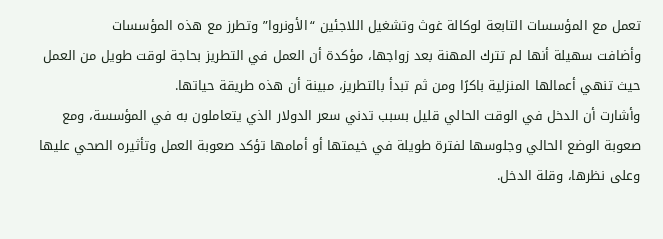تعمل مع المؤسسات التابعة لوكالة غوث وتشغيل اللاجئين “الأونروا” وتطرز مع هذه المؤسسات
وأضافت سهيلة أنها لم تترك المهنة بعد زواجها، مؤكدة أن العمل في التطريز بحاجة لوقت طويل من العمل حيث تنهي أعمالها المنزلية باكرًا ومن ثم تبدأ بالتطريز، مبينة أن هذه طريقة حياتها.
وأشارت أن الدخل في الوقت الحالي قليل بسبب تدني سعر الدولار الذي يتعاملون به في المؤسسة، ومع صعوبة الوضع الحالي وجلوسها لفترة طويلة في خيمتها أو أمامها تؤكد صعوبة العمل وتأثيره الصحي عليها وعلى نظرها، وقلة الدخل.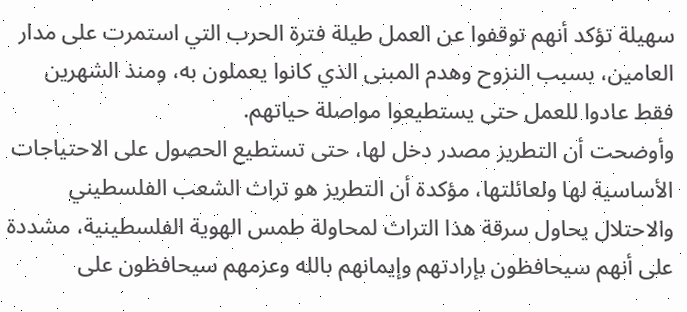سهيلة تؤكد أنهم توقفوا عن العمل طيلة فترة الحرب التي استمرت على مدار العامين، بسبب النزوح وهدم المبنى الذي كانوا يعملون به، ومنذ الشهرين فقط عادوا للعمل حتى يستطيعوا مواصلة حياتهم.
وأوضحت أن التطريز مصدر دخل لها، حتى تستطيع الحصول على الاحتياجات الأساسية لها ولعائلتها، مؤكدة أن التطريز هو تراث الشعب الفلسطيني والاحتلال يحاول سرقة هذا التراث لمحاولة طمس الهوية الفلسطينية، مشددة على أنهم سيحافظون بإرادتهم وإيمانهم بالله وعزمهم سيحافظون على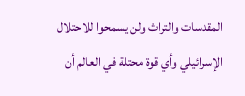المقدسات والتراث ولن يسمحوا للاحتلال الإسرائيلي وأي قوة محتلة في العالم أن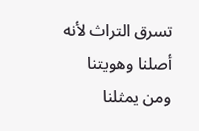تسرق التراث لأنه أصلنا وهويتنا ومن يمثلنا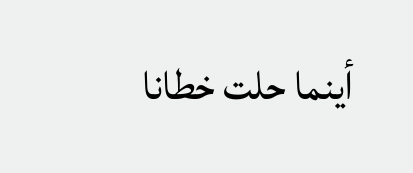أينما حلت خطانا